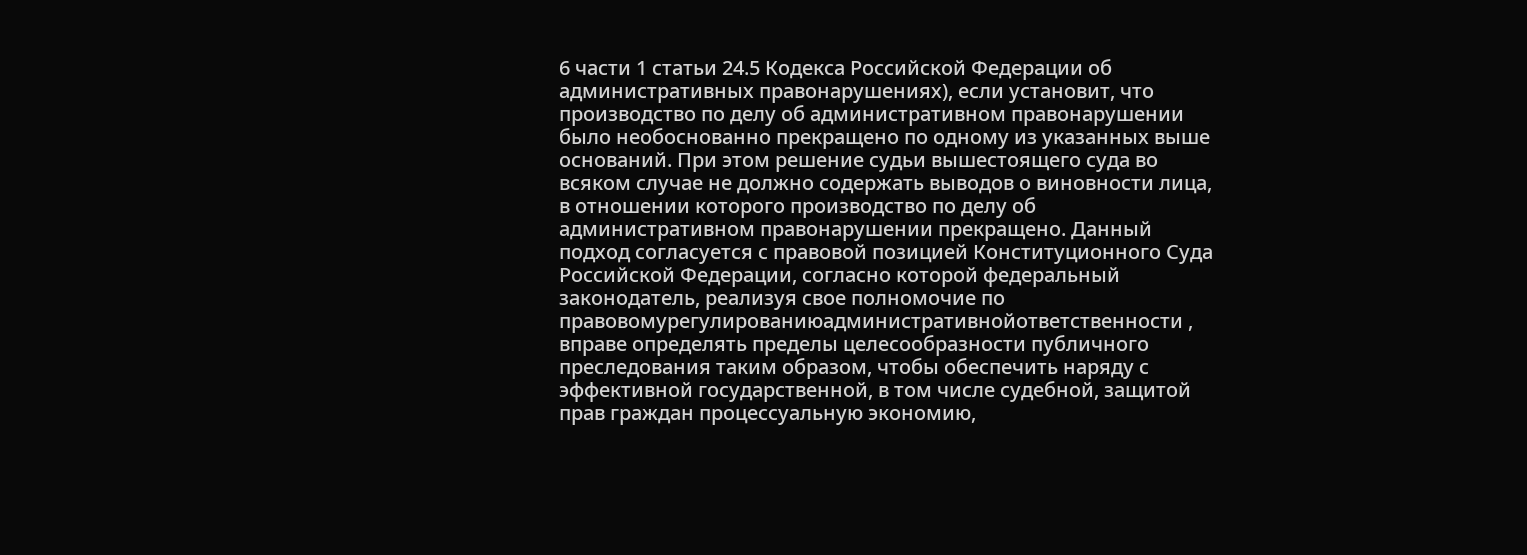6 части 1 статьи 24.5 Кодекса Российской Федерации об административных правонарушениях), если установит, что производство по делу об административном правонарушении было необоснованно прекращено по одному из указанных выше оснований. При этом решение судьи вышестоящего суда во всяком случае не должно содержать выводов о виновности лица, в отношении которого производство по делу об административном правонарушении прекращено. Данный подход согласуется с правовой позицией Конституционного Суда Российской Федерации, согласно которой федеральный законодатель, реализуя свое полномочие по правовомурегулированиюадминистративнойответственности , вправе определять пределы целесообразности публичного преследования таким образом, чтобы обеспечить наряду с эффективной государственной, в том числе судебной, защитой прав граждан процессуальную экономию,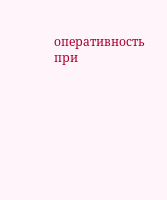оперативность при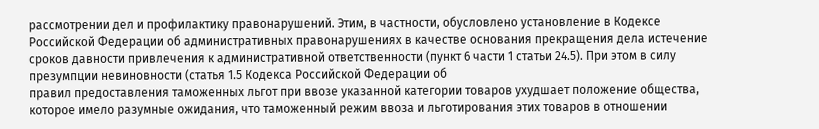рассмотрении дел и профилактику правонарушений. Этим, в частности, обусловлено установление в Кодексе Российской Федерации об административных правонарушениях в качестве основания прекращения дела истечение сроков давности привлечения к административной ответственности (пункт 6 части 1 статьи 24.5). При этом в силу презумпции невиновности (статья 1.5 Кодекса Российской Федерации об
правил предоставления таможенных льгот при ввозе указанной категории товаров ухудшает положение общества, которое имело разумные ожидания, что таможенный режим ввоза и льготирования этих товаров в отношении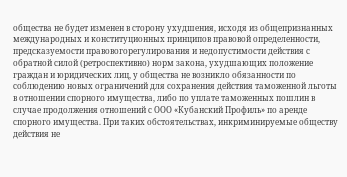общества не будет изменен в сторону ухудшения, исходя из общепризнанных международных и конституционных принципов правовой определенности, предсказуемости правовогорегулирования и недопустимости действия с обратной силой (ретроспективно) норм закона, ухудшающих положение граждан и юридических лиц, у общества не возникло обязанности по соблюдению новых ограничений для сохранения действия таможенной льготы в отношении спорного имущества, либо по уплате таможенных пошлин в случае продолжения отношений с ООО «Кубанский Профиль» по аренде спорного имущества. При таких обстоятельствах, инкриминируемые обществу действия не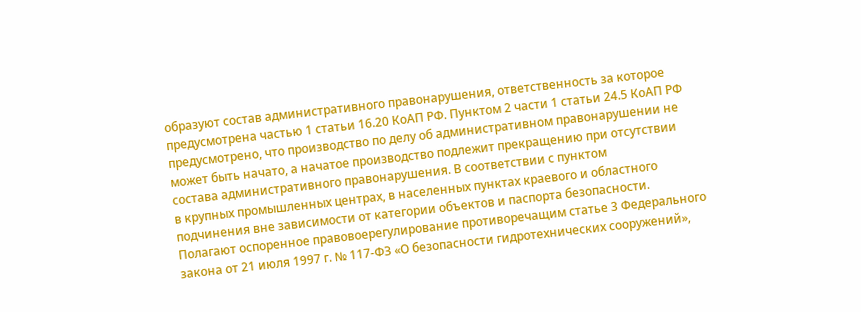образуют состав административного правонарушения, ответственность за которое предусмотрена частью 1 статьи 16.20 КоАП РФ. Пунктом 2 части 1 статьи 24.5 КоАП РФ предусмотрено, что производство по делу об административном правонарушении не может быть начато, а начатое производство подлежит прекращению при отсутствии состава административного правонарушения. В соответствии с пунктом
в крупных промышленных центрах, в населенных пунктах краевого и областного подчинения вне зависимости от категории объектов и паспорта безопасности. Полагают оспоренное правовоерегулирование противоречащим статье 3 Федерального закона от 21 июля 1997 г. № 117-ФЗ «О безопасности гидротехнических сооружений»,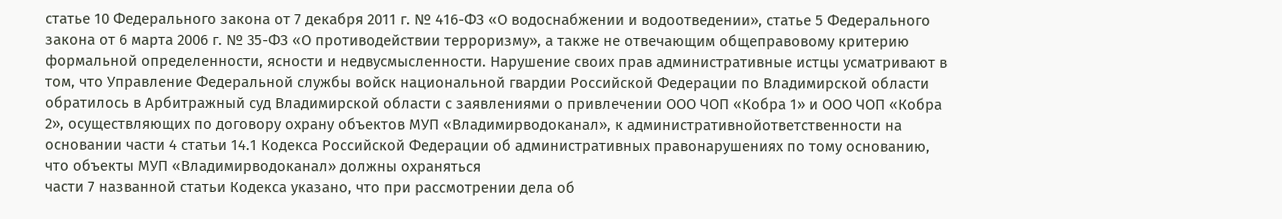статье 10 Федерального закона от 7 декабря 2011 г. № 416-ФЗ «О водоснабжении и водоотведении», статье 5 Федерального закона от 6 марта 2006 г. № 35-ФЗ «О противодействии терроризму», а также не отвечающим общеправовому критерию формальной определенности, ясности и недвусмысленности. Нарушение своих прав административные истцы усматривают в том, что Управление Федеральной службы войск национальной гвардии Российской Федерации по Владимирской области обратилось в Арбитражный суд Владимирской области с заявлениями о привлечении ООО ЧОП «Кобра 1» и ООО ЧОП «Кобра 2», осуществляющих по договору охрану объектов МУП «Владимирводоканал», к административнойответственности на основании части 4 статьи 14.1 Кодекса Российской Федерации об административных правонарушениях по тому основанию, что объекты МУП «Владимирводоканал» должны охраняться
части 7 названной статьи Кодекса указано, что при рассмотрении дела об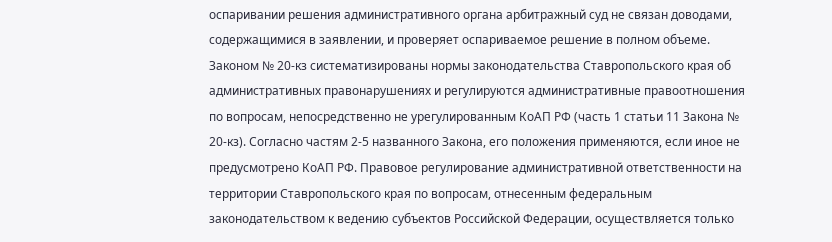оспаривании решения административного органа арбитражный суд не связан доводами, содержащимися в заявлении, и проверяет оспариваемое решение в полном объеме. Законом № 20-кз систематизированы нормы законодательства Ставропольского края об административных правонарушениях и регулируются административные правоотношения по вопросам, непосредственно не урегулированным КоАП РФ (часть 1 статьи 11 Закона № 20-кз). Согласно частям 2-5 названного Закона, его положения применяются, если иное не предусмотрено КоАП РФ. Правовое регулирование административной ответственности на территории Ставропольского края по вопросам, отнесенным федеральным законодательством к ведению субъектов Российской Федерации, осуществляется только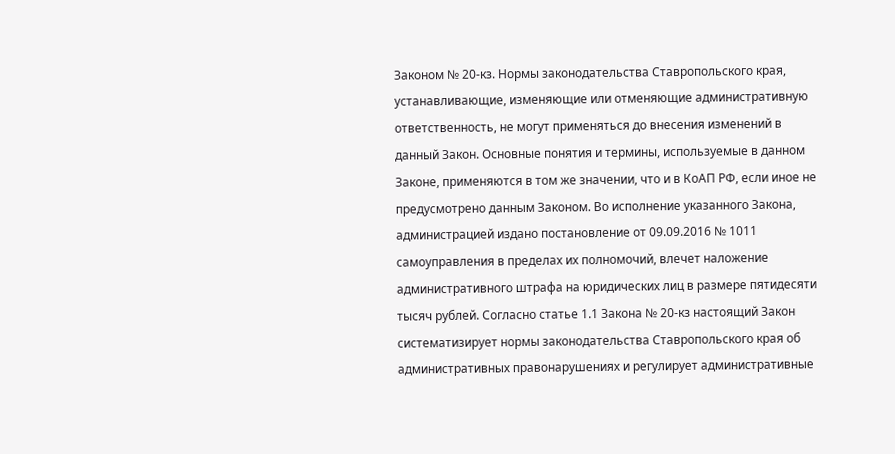Законом № 20-кз. Нормы законодательства Ставропольского края, устанавливающие, изменяющие или отменяющие административную ответственность, не могут применяться до внесения изменений в данный Закон. Основные понятия и термины, используемые в данном Законе, применяются в том же значении, что и в КоАП РФ, если иное не предусмотрено данным Законом. Во исполнение указанного Закона, администрацией издано постановление от 09.09.2016 № 1011
самоуправления в пределах их полномочий, влечет наложение административного штрафа на юридических лиц в размере пятидесяти тысяч рублей. Согласно статье 1.1 Закона № 20-кз настоящий Закон систематизирует нормы законодательства Ставропольского края об административных правонарушениях и регулирует административные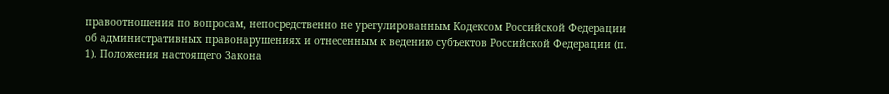правоотношения по вопросам, непосредственно не урегулированным Кодексом Российской Федерации об административных правонарушениях и отнесенным к ведению субъектов Российской Федерации (п. 1). Положения настоящего Закона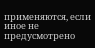применяются, если иное не предусмотрено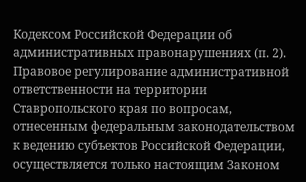Кодексом Российской Федерации об административных правонарушениях (п. 2). Правовое регулирование административной ответственности на территории Ставропольского края по вопросам, отнесенным федеральным законодательством к ведению субъектов Российской Федерации, осуществляется только настоящим Законом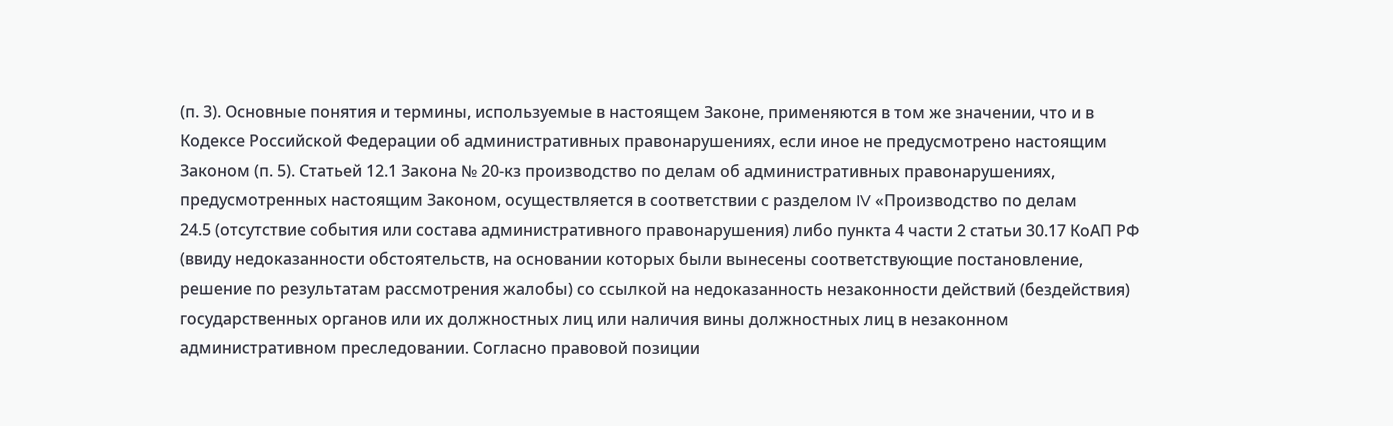(п. 3). Основные понятия и термины, используемые в настоящем Законе, применяются в том же значении, что и в Кодексе Российской Федерации об административных правонарушениях, если иное не предусмотрено настоящим Законом (п. 5). Статьей 12.1 Закона № 20-кз производство по делам об административных правонарушениях, предусмотренных настоящим Законом, осуществляется в соответствии с разделом IV «Производство по делам
24.5 (отсутствие события или состава административного правонарушения) либо пункта 4 части 2 статьи 30.17 КоАП РФ (ввиду недоказанности обстоятельств, на основании которых были вынесены соответствующие постановление, решение по результатам рассмотрения жалобы) со ссылкой на недоказанность незаконности действий (бездействия) государственных органов или их должностных лиц или наличия вины должностных лиц в незаконном административном преследовании. Согласно правовой позиции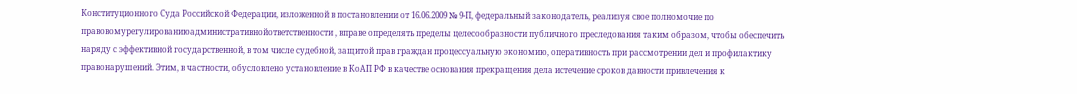Конституционного Суда Российской Федерации, изложенной в постановлении от 16.06.2009 № 9-П, федеральный законодатель, реализуя свое полномочие по правовомурегулированиюадминистративнойответственности , вправе определять пределы целесообразности публичного преследования таким образом, чтобы обеспечить наряду с эффективной государственной, в том числе судебной, защитой прав граждан процессуальную экономию, оперативность при рассмотрении дел и профилактику правонарушений. Этим, в частности, обусловлено установление в КоАП РФ в качестве основания прекращения дела истечение сроков давности привлечения к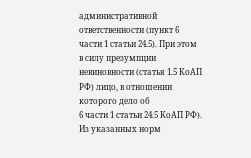административной ответственности (пункт 6 части 1 статьи 24.5). При этом в силу презумпции невиновности (статья 1.5 КоАП РФ) лицо, в отношении которого дело об
6 части 1 статьи 24.5 КоАП РФ). Из указанных норм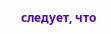следует, что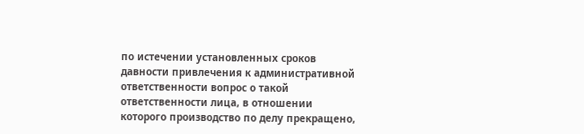по истечении установленных сроков давности привлечения к административной ответственности вопрос о такой ответственности лица, в отношении которого производство по делу прекращено,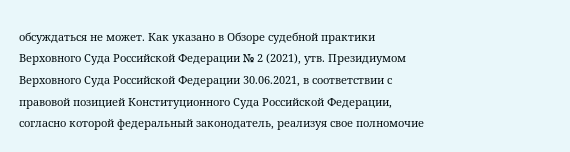обсуждаться не может. Как указано в Обзоре судебной практики Верховного Суда Российской Федерации № 2 (2021), утв. Президиумом Верховного Суда Российской Федерации 30.06.2021, в соответствии с правовой позицией Конституционного Суда Российской Федерации, согласно которой федеральный законодатель, реализуя свое полномочие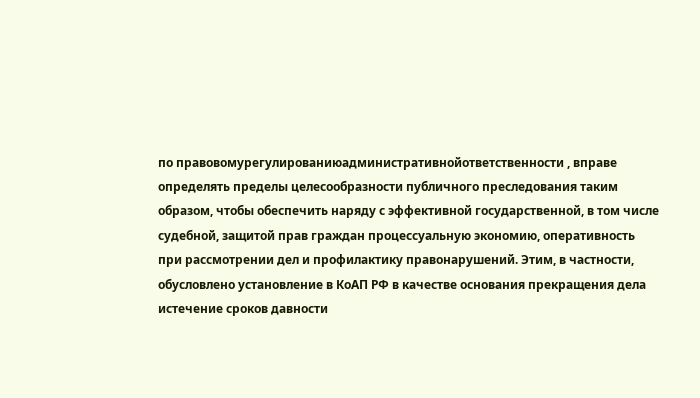по правовомурегулированиюадминистративнойответственности , вправе определять пределы целесообразности публичного преследования таким образом, чтобы обеспечить наряду с эффективной государственной, в том числе судебной, защитой прав граждан процессуальную экономию, оперативность при рассмотрении дел и профилактику правонарушений. Этим, в частности, обусловлено установление в КоАП РФ в качестве основания прекращения дела истечение сроков давности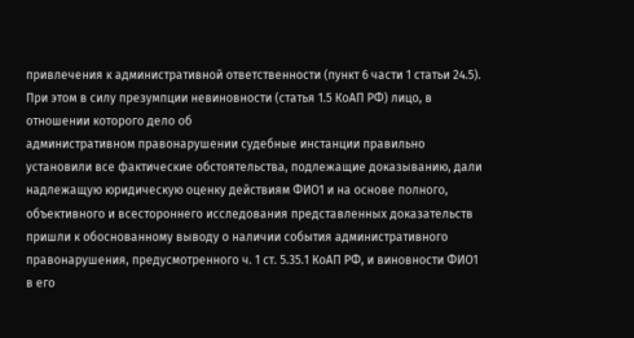привлечения к административной ответственности (пункт 6 части 1 статьи 24.5). При этом в силу презумпции невиновности (статья 1.5 КоАП РФ) лицо, в отношении которого дело об
административном правонарушении судебные инстанции правильно установили все фактические обстоятельства, подлежащие доказыванию, дали надлежащую юридическую оценку действиям ФИО1 и на основе полного, объективного и всестороннего исследования представленных доказательств пришли к обоснованному выводу о наличии события административного правонарушения, предусмотренного ч. 1 ст. 5.35.1 КоАП РФ, и виновности ФИО1 в его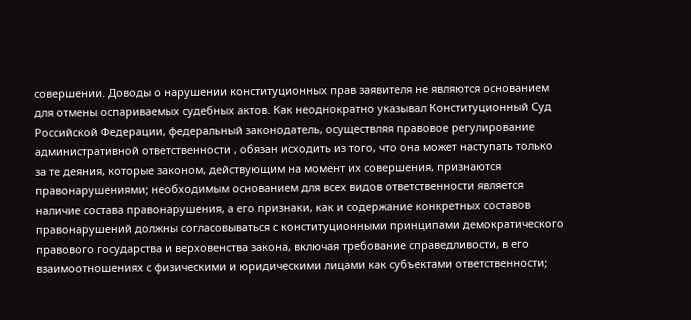совершении. Доводы о нарушении конституционных прав заявителя не являются основанием для отмены оспариваемых судебных актов. Как неоднократно указывал Конституционный Суд Российской Федерации, федеральный законодатель, осуществляя правовое регулирование административной ответственности , обязан исходить из того, что она может наступать только за те деяния, которые законом, действующим на момент их совершения, признаются правонарушениями; необходимым основанием для всех видов ответственности является наличие состава правонарушения, а его признаки, как и содержание конкретных составов правонарушений должны согласовываться с конституционными принципами демократического правового государства и верховенства закона, включая требование справедливости, в его взаимоотношениях с физическими и юридическими лицами как субъектами ответственности;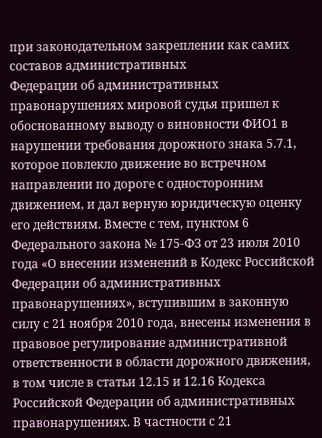при законодательном закреплении как самих составов административных
Федерации об административных правонарушениях мировой судья пришел к обоснованному выводу о виновности ФИО1 в нарушении требования дорожного знака 5.7.1, которое повлекло движение во встречном направлении по дороге с односторонним движением, и дал верную юридическую оценку его действиям. Вместе с тем, пунктом 6 Федерального закона № 175-ФЗ от 23 июля 2010 года «О внесении изменений в Кодекс Российской Федерации об административных правонарушениях», вступившим в законную силу с 21 ноября 2010 года, внесены изменения в правовое регулирование административной ответственности в области дорожного движения, в том числе в статьи 12.15 и 12.16 Кодекса Российской Федерации об административных правонарушениях. В частности с 21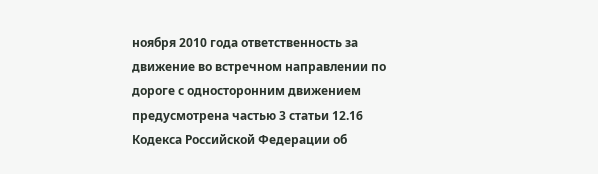ноября 2010 года ответственность за движение во встречном направлении по дороге с односторонним движением предусмотрена частью 3 статьи 12.16 Кодекса Российской Федерации об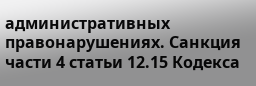административных правонарушениях. Санкция части 4 статьи 12.15 Кодекса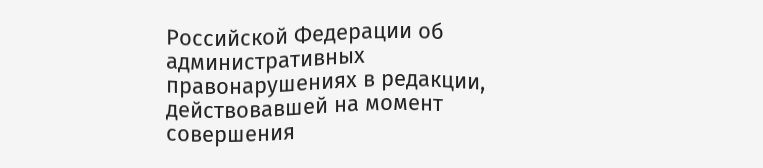Российской Федерации об административных правонарушениях в редакции, действовавшей на момент совершения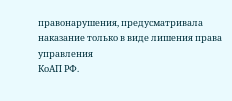правонарушения, предусматривала наказание только в виде лишения права управления
КоАП РФ.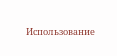Использование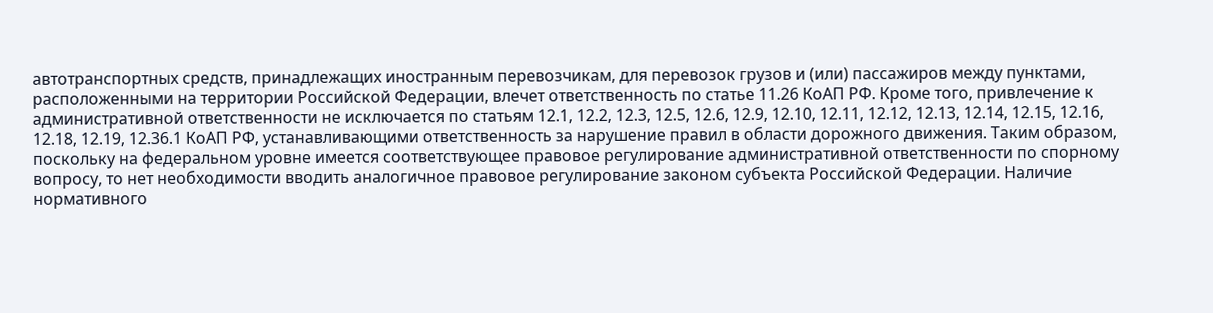автотранспортных средств, принадлежащих иностранным перевозчикам, для перевозок грузов и (или) пассажиров между пунктами, расположенными на территории Российской Федерации, влечет ответственность по статье 11.26 КоАП РФ. Кроме того, привлечение к административной ответственности не исключается по статьям 12.1, 12.2, 12.3, 12.5, 12.6, 12.9, 12.10, 12.11, 12.12, 12.13, 12.14, 12.15, 12.16, 12.18, 12.19, 12.36.1 КоАП РФ, устанавливающими ответственность за нарушение правил в области дорожного движения. Таким образом, поскольку на федеральном уровне имеется соответствующее правовое регулирование административной ответственности по спорному вопросу, то нет необходимости вводить аналогичное правовое регулирование законом субъекта Российской Федерации. Наличие нормативного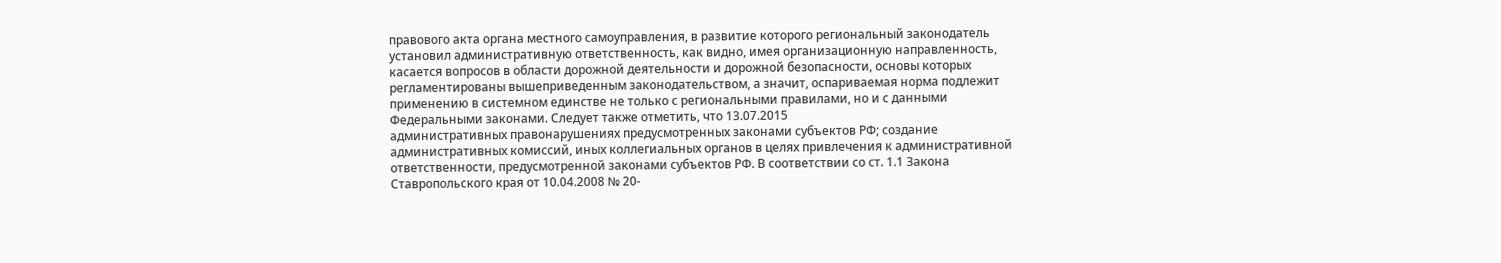правового акта органа местного самоуправления, в развитие которого региональный законодатель установил административную ответственность, как видно, имея организационную направленность, касается вопросов в области дорожной деятельности и дорожной безопасности, основы которых регламентированы вышеприведенным законодательством, а значит, оспариваемая норма подлежит применению в системном единстве не только с региональными правилами, но и с данными Федеральными законами. Следует также отметить, что 13.07.2015
административных правонарушениях предусмотренных законами субъектов РФ; создание административных комиссий, иных коллегиальных органов в целях привлечения к административной ответственности, предусмотренной законами субъектов РФ. В соответствии со ст. 1.1 Закона Ставропольского края от 10.04.2008 № 20-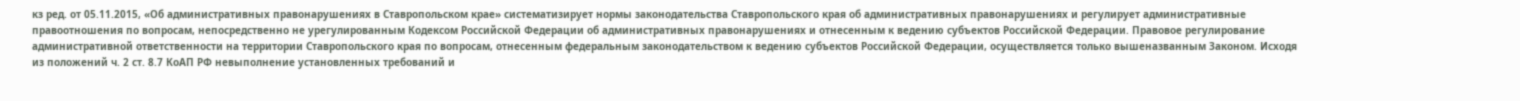кз ред. от 05.11.2015, «Об административных правонарушениях в Ставропольском крае» систематизирует нормы законодательства Ставропольского края об административных правонарушениях и регулирует административные правоотношения по вопросам, непосредственно не урегулированным Кодексом Российской Федерации об административных правонарушениях и отнесенным к ведению субъектов Российской Федерации. Правовое регулирование административной ответственности на территории Ставропольского края по вопросам, отнесенным федеральным законодательством к ведению субъектов Российской Федерации, осуществляется только вышеназванным Законом. Исходя из положений ч. 2 ст. 8.7 КоАП РФ невыполнение установленных требований и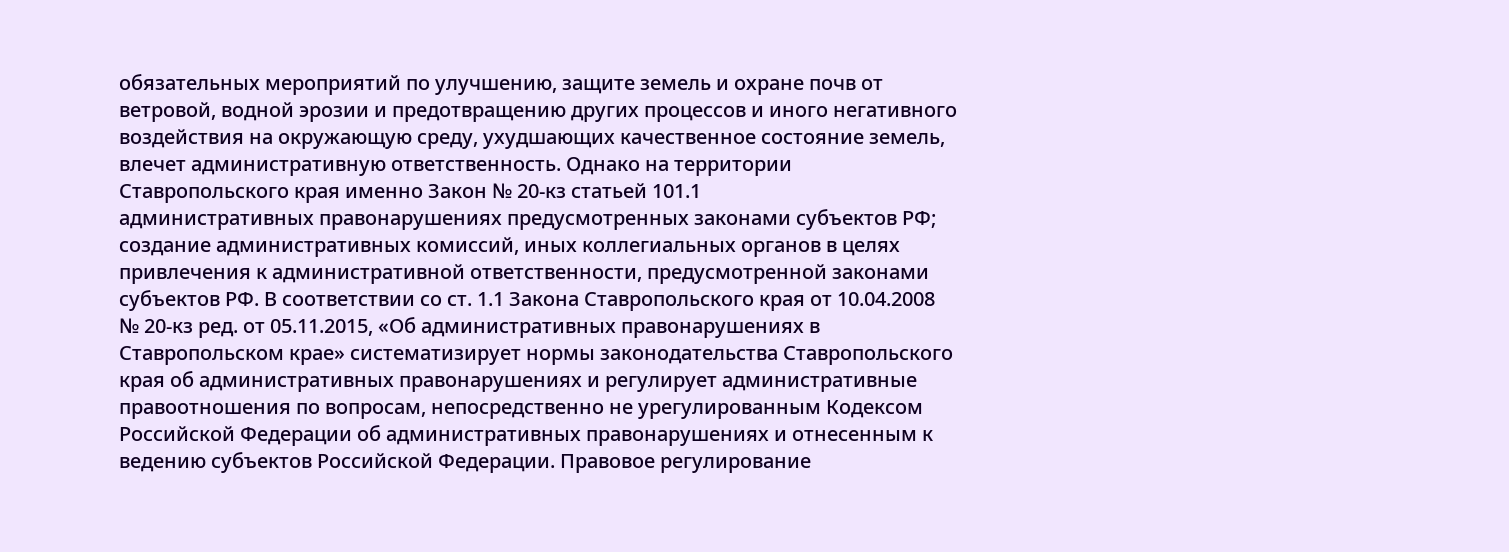обязательных мероприятий по улучшению, защите земель и охране почв от ветровой, водной эрозии и предотвращению других процессов и иного негативного воздействия на окружающую среду, ухудшающих качественное состояние земель, влечет административную ответственность. Однако на территории Ставропольского края именно Закон № 20-кз статьей 101.1
административных правонарушениях предусмотренных законами субъектов РФ; создание административных комиссий, иных коллегиальных органов в целях привлечения к административной ответственности, предусмотренной законами субъектов РФ. В соответствии со ст. 1.1 Закона Ставропольского края от 10.04.2008 № 20-кз ред. от 05.11.2015, «Об административных правонарушениях в Ставропольском крае» систематизирует нормы законодательства Ставропольского края об административных правонарушениях и регулирует административные правоотношения по вопросам, непосредственно не урегулированным Кодексом Российской Федерации об административных правонарушениях и отнесенным к ведению субъектов Российской Федерации. Правовое регулирование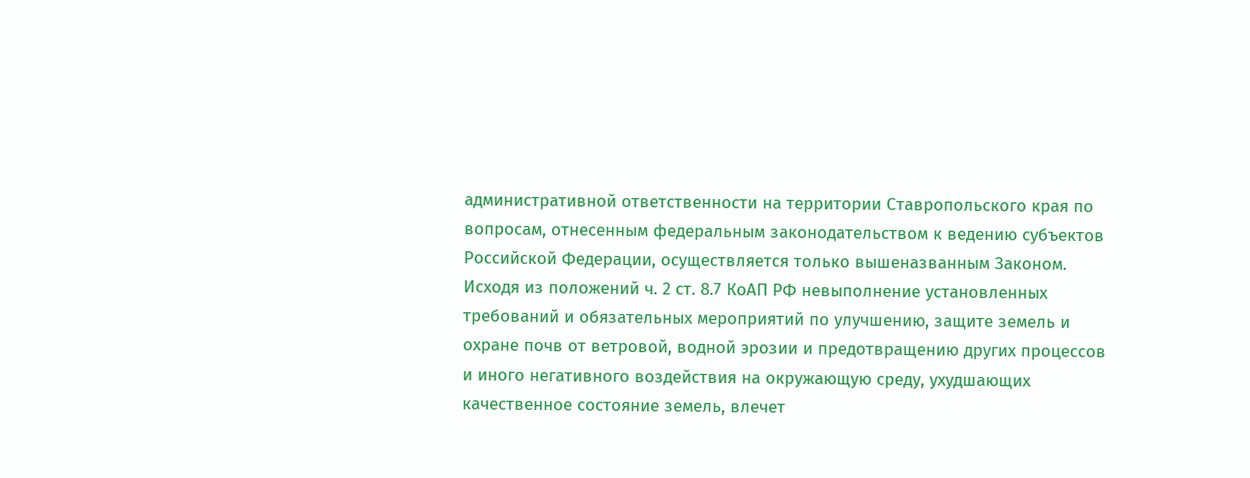административной ответственности на территории Ставропольского края по вопросам, отнесенным федеральным законодательством к ведению субъектов Российской Федерации, осуществляется только вышеназванным Законом. Исходя из положений ч. 2 ст. 8.7 КоАП РФ невыполнение установленных требований и обязательных мероприятий по улучшению, защите земель и охране почв от ветровой, водной эрозии и предотвращению других процессов и иного негативного воздействия на окружающую среду, ухудшающих качественное состояние земель, влечет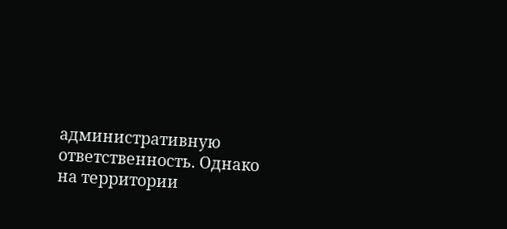административную ответственность. Однако на территории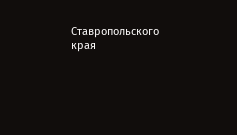Ставропольского края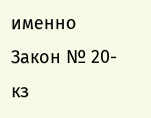именно Закон № 20-кз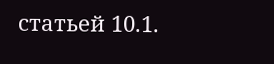статьей 10.1.